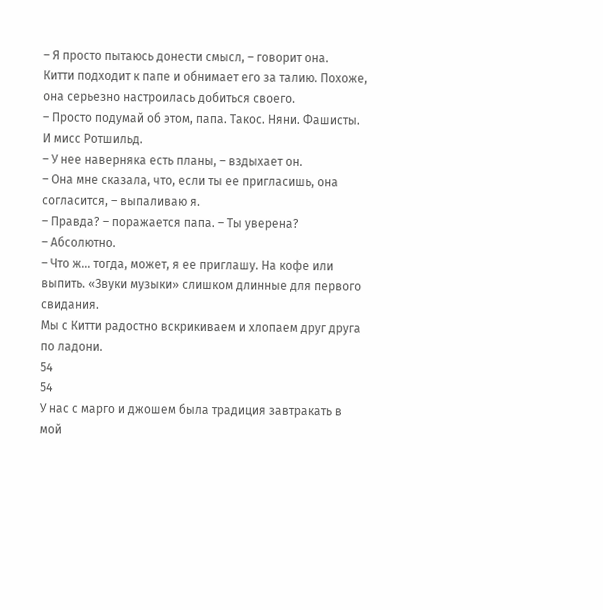– Я просто пытаюсь донести смысл, – говорит она.
Китти подходит к папе и обнимает его за талию. Похоже, она серьезно настроилась добиться своего.
– Просто подумай об этом, папа. Такос. Няни. Фашисты. И мисс Ротшильд.
– У нее наверняка есть планы, – вздыхает он.
– Она мне сказала, что, если ты ее пригласишь, она согласится, – выпаливаю я.
– Правда? – поражается папа. – Ты уверена?
– Абсолютно.
– Что ж… тогда, может, я ее приглашу. На кофе или выпить. «Звуки музыки» слишком длинные для первого свидания.
Мы с Китти радостно вскрикиваем и хлопаем друг друга по ладони.
54
54
У нас с марго и джошем была традиция завтракать в мой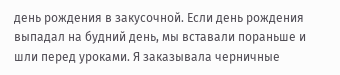день рождения в закусочной. Если день рождения выпадал на будний день, мы вставали пораньше и шли перед уроками. Я заказывала черничные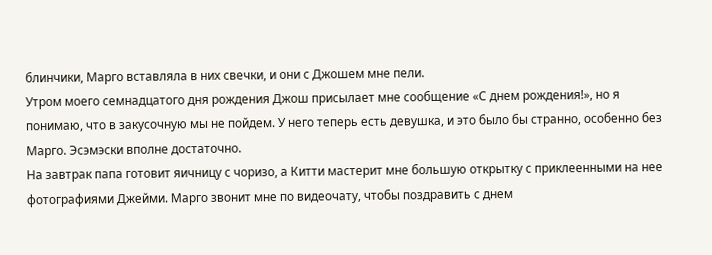блинчики, Марго вставляла в них свечки, и они с Джошем мне пели.
Утром моего семнадцатого дня рождения Джош присылает мне сообщение «С днем рождения!», но я понимаю, что в закусочную мы не пойдем. У него теперь есть девушка, и это было бы странно, особенно без Марго. Эсэмэски вполне достаточно.
На завтрак папа готовит яичницу с чоризо, а Китти мастерит мне большую открытку с приклеенными на нее фотографиями Джейми. Марго звонит мне по видеочату, чтобы поздравить с днем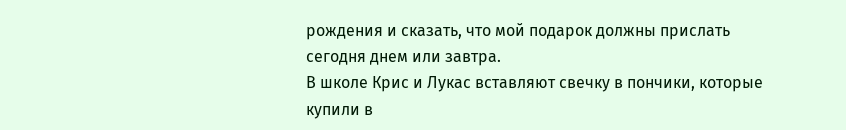рождения и сказать, что мой подарок должны прислать сегодня днем или завтра.
В школе Крис и Лукас вставляют свечку в пончики, которые купили в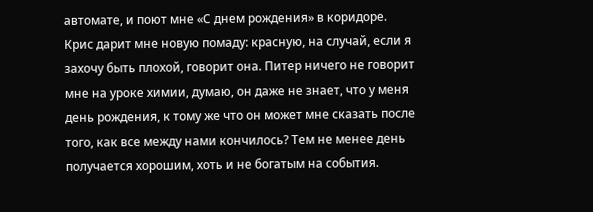автомате, и поют мне «С днем рождения» в коридоре. Крис дарит мне новую помаду: красную, на случай, если я захочу быть плохой, говорит она. Питер ничего не говорит мне на уроке химии, думаю, он даже не знает, что у меня день рождения, к тому же что он может мне сказать после того, как все между нами кончилось? Тем не менее день получается хорошим, хоть и не богатым на события.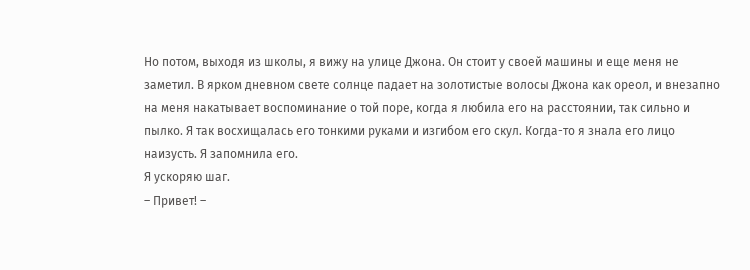Но потом, выходя из школы, я вижу на улице Джона. Он стоит у своей машины и еще меня не заметил. В ярком дневном свете солнце падает на золотистые волосы Джона как ореол, и внезапно на меня накатывает воспоминание о той поре, когда я любила его на расстоянии, так сильно и пылко. Я так восхищалась его тонкими руками и изгибом его скул. Когда-то я знала его лицо наизусть. Я запомнила его.
Я ускоряю шаг.
– Привет! –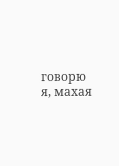говорю я, махая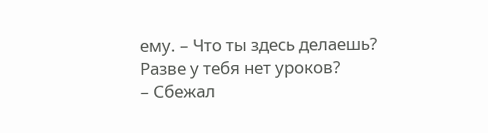ему. – Что ты здесь делаешь? Разве у тебя нет уроков?
– Сбежал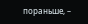пораньше, –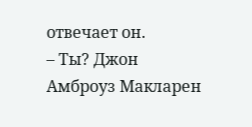отвечает он.
– Ты? Джон Амброуз Макларен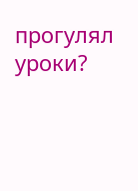прогулял уроки?